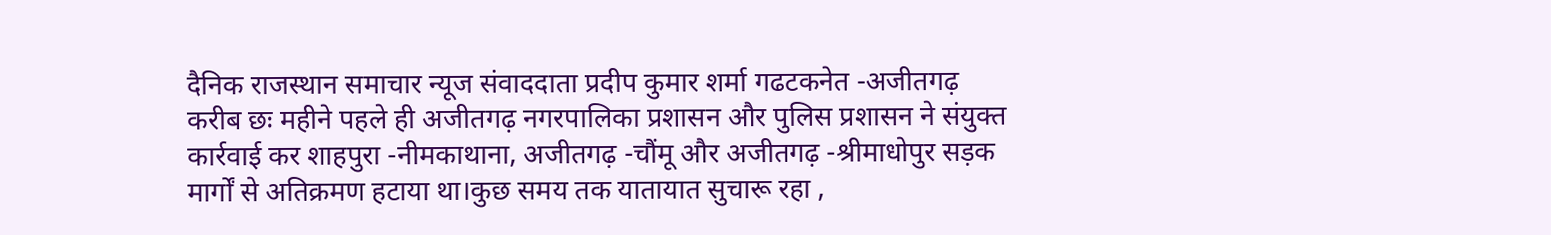दैनिक राजस्थान समाचार न्यूज संवाददाता प्रदीप कुमार शर्मा गढटकनेत -अजीतगढ़ करीब छः महीने पहले ही अजीतगढ़ नगरपालिका प्रशासन और पुलिस प्रशासन ने संयुक्त कार्रवाई कर शाहपुरा -नीमकाथाना, अजीतगढ़ -चौंमू और अजीतगढ़ -श्रीमाधोपुर सड़क मार्गों से अतिक्रमण हटाया था।कुछ समय तक यातायात सुचारू रहा ,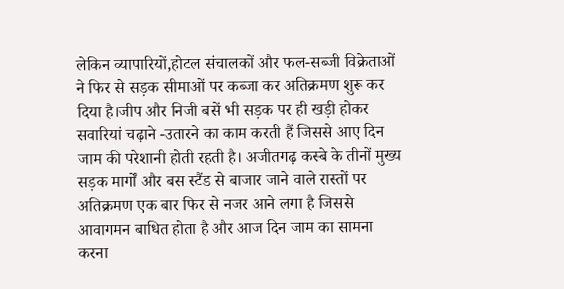लेकिन व्यापारियों,होटल संचालकों और फल-सब्जी विक्रेताओं ने फिर से सड़क सीमाओं पर कब्जा कर अतिक्रमण शुरू कर दिया है।जीप और निजी बसें भी सड़क पर ही खड़ी होकर सवारियां चढ़ाने -उतारने का काम करती हैं जिससे आए दिन जाम की परेशानी होती रहती है। अजीतगढ़ कस्बे के तीनों मुख्य सड़क मार्गों और बस स्टैंड से बाजार जाने वाले रास्तों पर अतिक्रमण एक बार फिर से नजर आने लगा है जिससे आवागमन बाधित होता है और आज दिन जाम का सामना करना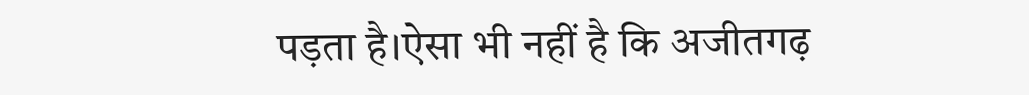पड़ता है।ऐसा भी नहीं है कि अजीतगढ़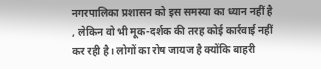नगरपालिका प्रशासन को इस समस्या का ध्यान नहीं है , लेकिन वो भी मूक-दर्शक की तरह कोई कार्रवाई नहीं कर रही है। लोगों का रोष जायज है क्योंकि बाहरी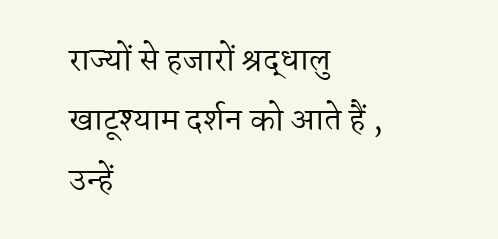राज्यों से हजारों श्रद्धालु खाटूश्याम दर्शन को आते हैं , उन्हें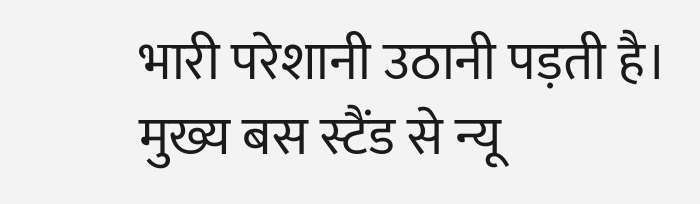भारी परेशानी उठानी पड़ती है। मुख्य बस स्टैंड से न्यू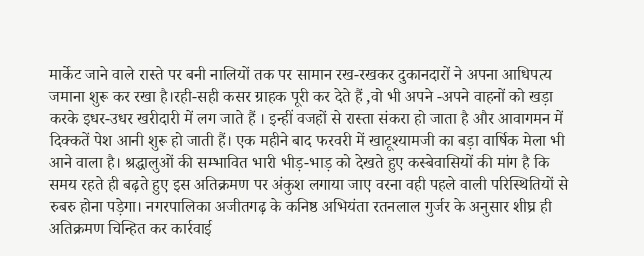मार्केट जाने वाले रास्ते पर बनी नालियों तक पर सामान रख-रखकर दुकानदारों ने अपना आधिपत्य जमाना शुरू कर रखा है।रही-सही कसर ग्राहक पूरी कर देते हैं ,वो भी अपने -अपने वाहनों को खड़ा करके इधर-उधर खरीदारी में लग जाते हैं । इन्हीं वजहों से रास्ता संकरा हो जाता है और आवागमन में दिक्कतें पेश आनी शुरू हो जाती हैं। एक महीने बाद फरवरी में खाटूश्यामजी का बड़ा वार्षिक मेला भी आने वाला है। श्रद्धालुओं की सम्भावित भारी भीड़-भाड़ को देखते हुए कस्बेवासियों की मांग है कि समय रहते ही बढ़ते हुए इस अतिक्रमण पर अंकुश लगाया जाए वरना वही पहले वाली परिस्थितियों से रुबरु होना पड़ेगा। नगरपालिका अजीतगढ़ के कनिष्ठ अभियंता रतनलाल गुर्जर के अनुसार शीघ्र ही अतिक्रमण चिन्हित कर कार्रवाई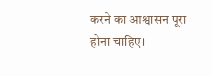करने का आश्वासन पूरा होना चाहिए।